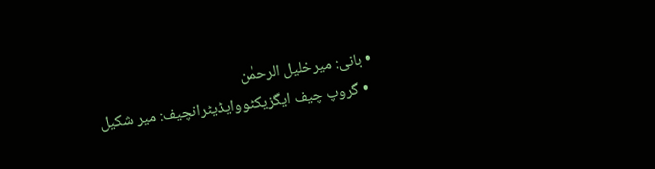• بانی: میرخلیل الرحمٰن
  • گروپ چیف ایگزیکٹووایڈیٹرانچیف: میر شکیل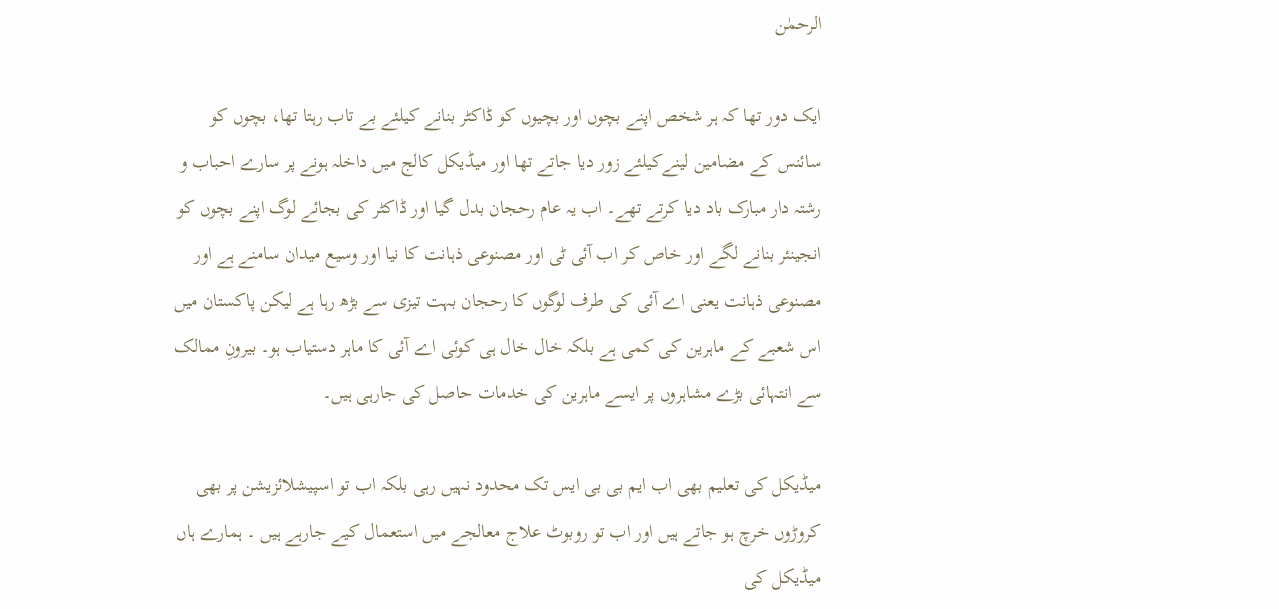الرحمٰن

ایک دور تھا کہ ہر شخص اپنے بچوں اور بچیوں کو ڈاکٹر بنانے کیلئے بے تاب رہتا تھا، بچوں کو سائنس کے مضامین لینےکیلئے زور دیا جاتے تھا اور میڈیکل کالج میں داخلہ ہونے پر سارے احباب و رشتہ دار مبارک باد دیا کرتے تھے۔ اب یہ عام رحجان بدل گیا اور ڈاکٹر کی بجائے لوگ اپنے بچوں کو انجینئر بنانے لگے اور خاص کر اب آئی ٹی اور مصنوعی ذہانت کا نیا اور وسیع میدان سامنے ہے اور مصنوعی ذہانت یعنی اے آئی کی طرف لوگوں کا رحجان بہت تیزی سے بڑھ رہا ہے لیکن پاکستان میں اس شعبے کے ماہرین کی کمی ہے بلکہ خال خال ہی کوئی اے آئی کا ماہر دستیاب ہو۔ بیرونِ ممالک سے انتہائی بڑے مشاہروں پر ایسے ماہرین کی خدمات حاصل کی جارہی ہیں۔

میڈیکل کی تعلیم بھی اب ایم بی بی ایس تک محدود نہیں رہی بلکہ اب تو اسپیشلائزیشن پر بھی کروڑوں خرچ ہو جاتے ہیں اور اب تو روبوٹ علاج معالجے میں استعمال کیے جارہے ہیں ۔ ہمارے ہاں میڈیکل کی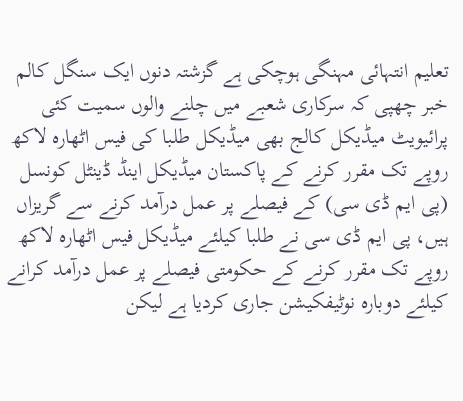تعلیم انتہائی مہنگی ہوچکی ہے گزشتہ دنوں ایک سنگل کالم خبر چھپی کہ سرکاری شعبے میں چلنے والوں سمیت کئی پرائیویٹ میڈیکل کالج بھی میڈیکل طلبا کی فیس اٹھارہ لاکھ روپے تک مقرر کرنے کے پاکستان میڈیکل اینڈ ڈینٹل کونسل (پی ایم ڈی سی) کے فیصلے پر عمل درآمد کرنے سے گریزاں ہیں، پی ایم ڈی سی نے طلبا کیلئے میڈیکل فیس اٹھارہ لاکھ روپے تک مقرر کرنے کے حکومتی فیصلے پر عمل درآمد کرانے کیلئے دوبارہ نوٹیفکیشن جاری کردیا ہے لیکن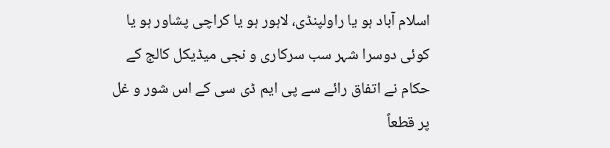اسلام آباد ہو یا راولپنڈی، لاہور ہو یا کراچی پشاور ہو یا کوئی دوسرا شہر سب سرکاری و نجی میڈیکل کالج کے حکام نے اتفاق رائے سے پی ایم ڈی سی کے اس شور و غل پر قطعاً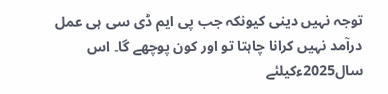توجہ نہیں دینی کیونکہ جب پی ایم ڈی سی ہی عمل درآمد نہیں کرانا چاہتا تو اور کون پوچھے گا۔ اس سال2025ءکیلئے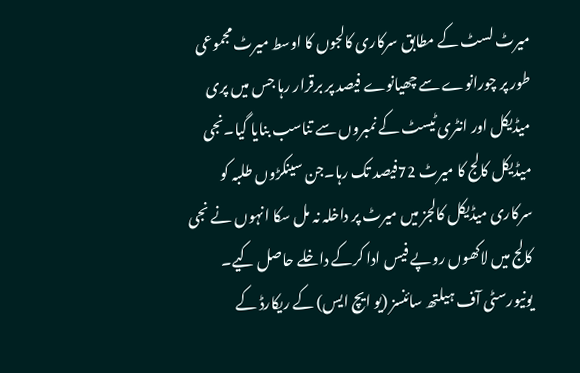میرٹ لسٹ کے مطابق سرکاری کالجوں کا اوسط میرٹ مجموعی طور پر چورانوے سے چھیانوے فیصد پر برقرار رہا جس میں پری میڈیکل اور انٹری ٹیسٹ کے نمبروں سے تناسب بنایا گیا۔نجی میڈیکل کالج کا میرٹ 72فیصد تک رہا۔جن سینکڑوں طلبہ کو سرکاری میڈیکل کالجز میں میرٹ پر داخلہ نہ مل سکا انہوں نے نجی کالج میں لاکھوں روپے فیس ادا کرکے داخلے حاصل کیے۔ یونیورسٹی آف ہیلتھ سائنسز (یو ایچ ایس) کے ریکارڈ کے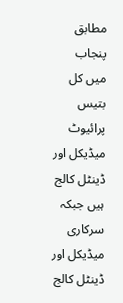مطابق پنجاب میں کل بتیس پرائیوٹ میڈیکل اور ڈینٹل کالج ہیں جبکہ سرکاری میڈیکل اور ڈینٹل کالج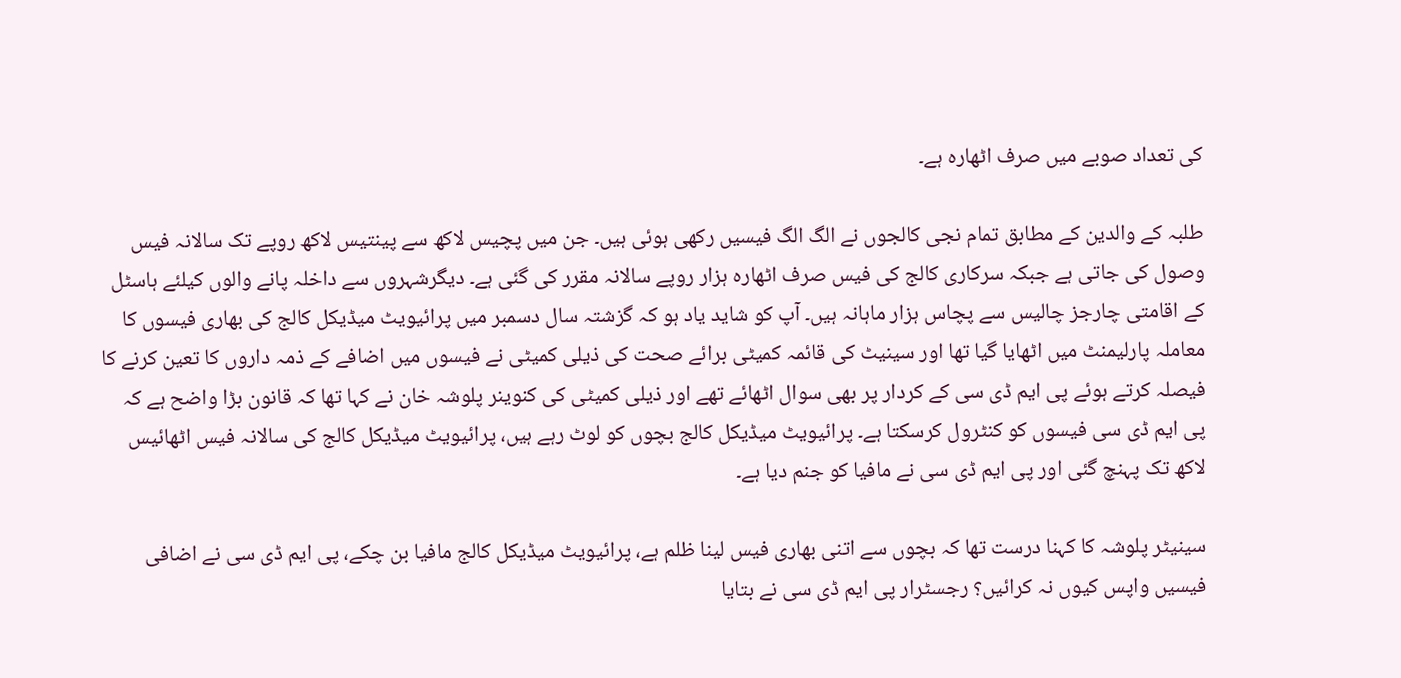کی تعداد صوبے میں صرف اٹھارہ ہے۔

طلبہ کے والدین کے مطابق تمام نجی کالجوں نے الگ الگ فیسیں رکھی ہوئی ہیں۔ جن میں پچیس لاکھ سے پینتیس لاکھ روپے تک سالانہ فیس وصول کی جاتی ہے جبکہ سرکاری کالج کی فیس صرف اٹھارہ ہزار روپے سالانہ مقرر کی گئی ہے۔ دیگرشہروں سے داخلہ پانے والوں کیلئے ہاسٹل کے اقامتی چارجز چالیس سے پچاس ہزار ماہانہ ہیں۔ آپ کو شاید یاد ہو کہ گزشتہ سال دسمبر میں پرائیویٹ میڈیکل کالج کی بھاری فیسوں کا معاملہ پارلیمنٹ میں اٹھایا گیا تھا اور سینیٹ کی قائمہ کمیٹی برائے صحت کی ذیلی کمیٹی نے فیسوں میں اضافے کے ذمہ داروں کا تعین کرنے کا فیصلہ کرتے ہوئے پی ایم ڈی سی کے کردار پر بھی سوال اٹھائے تھے اور ذیلی کمیٹی کی کنوینر پلوشہ خان نے کہا تھا کہ قانون بڑا واضح ہے کہ پی ایم ڈی سی فیسوں کو کنٹرول کرسکتا ہے۔ پرائیویٹ میڈیکل کالج بچوں کو لوٹ رہے ہیں، پرائیویٹ میڈیکل کالج کی سالانہ فیس اٹھائیس لاکھ تک پہنچ گئی اور پی ایم ڈی سی نے مافیا کو جنم دیا ہے۔

سینیٹر پلوشہ کا کہنا درست تھا کہ بچوں سے اتنی بھاری فیس لینا ظلم ہے، پرائیویٹ میڈیکل کالج مافیا بن چکے، پی ایم ڈی سی نے اضافی فیسیں واپس کیوں نہ کرائیں؟ رجسٹرار پی ایم ڈی سی نے بتایا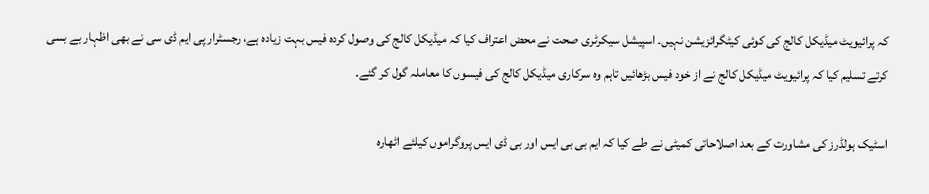کہ پرائیویٹ میڈیکل کالج کی کوئی کیٹگرائزیشن نہیں۔ اسپیشل سیکرٹری صحت نے محض اعتراف کیا کہ میڈیکل کالج کی وصول کردہ فیس بہت زیادہ ہے، رجسٹرار پی ایم ڈی سی نے بھی اظہار بے بسی کرتے تسلیم کیا کہ پرائیویٹ میڈیکل کالج نے از خود فیس بڑھائیں تاہم وہ سرکاری میڈیکل کالج کی فیسوں کا معاملہ گول کر گئے۔

اسٹیک ہولڈرز کی مشاورت کے بعد اصلاحاتی کمیٹی نے طے کیا کہ ایم بی بی ایس اور بی ڈی ایس پروگراموں کیلئے اٹھارہ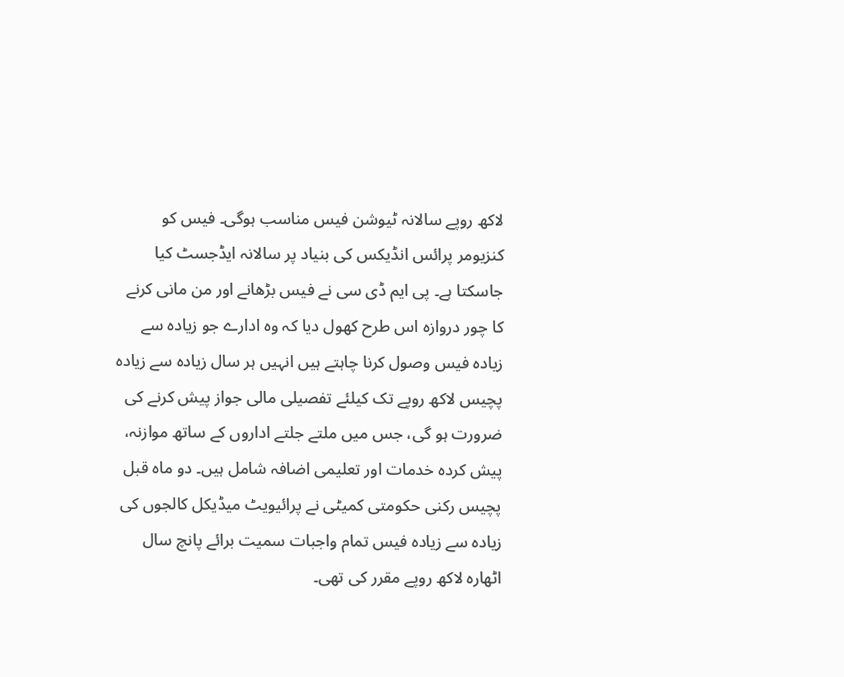لاکھ روپے سالانہ ٹیوشن فیس مناسب ہوگی۔ فیس کو کنزیومر پرائس انڈیکس کی بنیاد پر سالانہ ایڈجسٹ کیا جاسکتا ہے۔ پی ایم ڈی سی نے فیس بڑھانے اور من مانی کرنے کا چور دروازہ اس طرح کھول دیا کہ وہ ادارے جو زیادہ سے زیادہ فیس وصول کرنا چاہتے ہیں انہیں ہر سال زیادہ سے زیادہ پچیس لاکھ روپے تک کیلئے تفصیلی مالی جواز پیش کرنے کی ضرورت ہو گی، جس میں ملتے جلتے اداروں کے ساتھ موازنہ، پیش کردہ خدمات اور تعلیمی اضافہ شامل ہیں۔ دو ماہ قبل پچیس رکنی حکومتی کمیٹی نے پرائیویٹ میڈیکل کالجوں کی زیادہ سے زیادہ فیس تمام واجبات سمیت برائے پانچ سال اٹھارہ لاکھ روپے مقرر کی تھی۔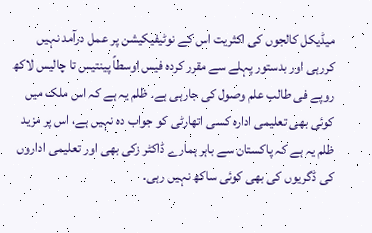میڈیکل کالجوں کی اکثریت اس کے نوٹیفیکیشن پر عمل درآمد نہیں کررہی اور بدستور پہلے سے مقرر کردہ فیس اوسطاً پینتیس تا چالیس لاکھ روپے فی طالب علم وصول کی جارہی ہے۔ ظلم یہ ہے کہ اس ملک میں کوئی بھی تعلیمی ادارہ کسی اتھارٹی کو جواب دہ نہیں ہے، اس پر مزید ظلم یہ ہے کہ پاکستان سے باہر ہمارے ڈاکٹر زکی بھی اور تعلیمی اداروں کی ڈگریوں کی بھی کوئی ساکھ نہیں رہی۔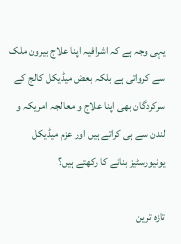یہی وجہ ہے کہ اشرافیہ اپنا علاج بیرون ملک سے کرواتی ہے بلکہ بعض میڈیکل کالج کے سرکردگان بھی اپنا علاج و معالجہ امریکہ و لندن سے ہی کراتے ہیں اور عزم میڈیکل یونیورسٹیز بنانے کا رکھتے ہیں؟

تازہ ترین